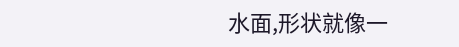水面,形状就像一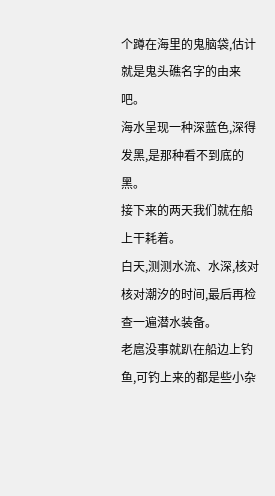个蹲在海里的鬼脑袋,估计就是鬼头礁名字的由来吧。
海水呈现一种深蓝色,深得发黑,是那种看不到底的黑。
接下来的两天我们就在船上干耗着。
白天,测测水流、水深,核对核对潮汐的时间,最后再检查一遍潜水装备。
老扈没事就趴在船边上钓鱼,可钓上来的都是些小杂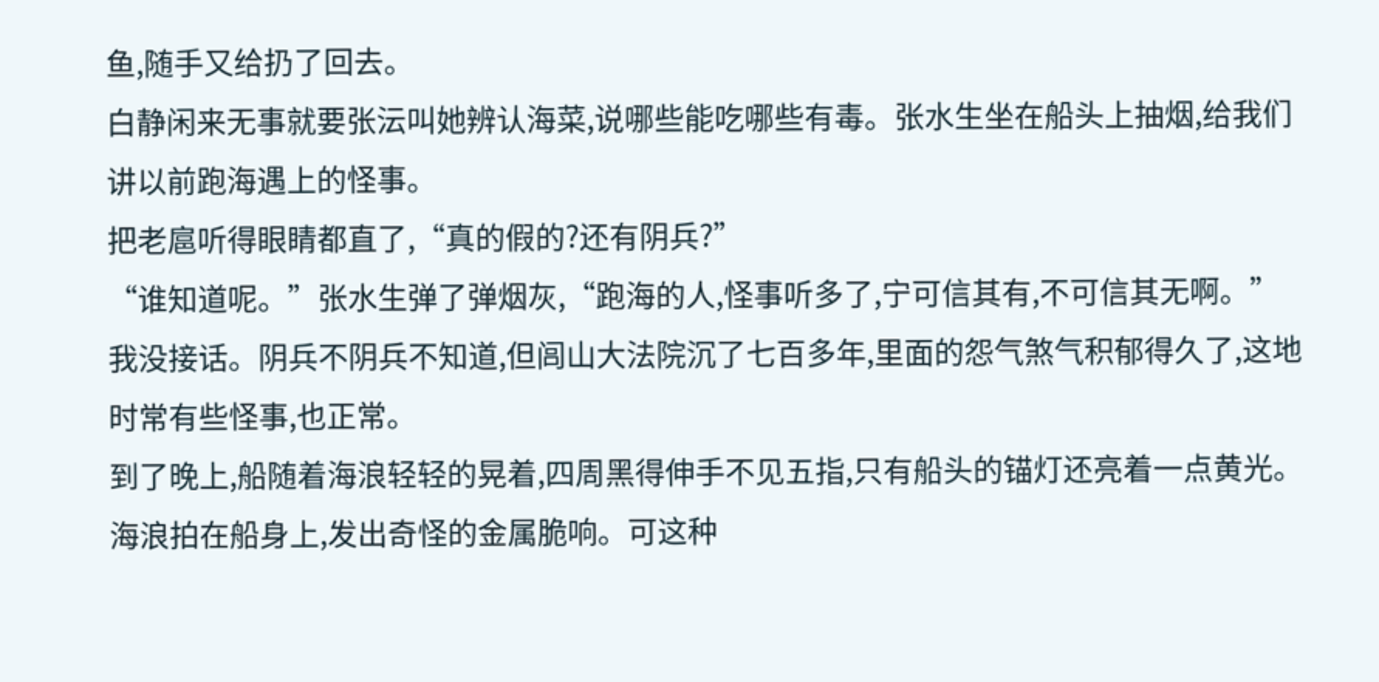鱼,随手又给扔了回去。
白静闲来无事就要张沄叫她辨认海菜,说哪些能吃哪些有毒。张水生坐在船头上抽烟,给我们讲以前跑海遇上的怪事。
把老扈听得眼睛都直了,“真的假的?还有阴兵?”
“谁知道呢。”张水生弹了弹烟灰,“跑海的人,怪事听多了,宁可信其有,不可信其无啊。”
我没接话。阴兵不阴兵不知道,但闾山大法院沉了七百多年,里面的怨气煞气积郁得久了,这地时常有些怪事,也正常。
到了晚上,船随着海浪轻轻的晃着,四周黑得伸手不见五指,只有船头的锚灯还亮着一点黄光。海浪拍在船身上,发出奇怪的金属脆响。可这种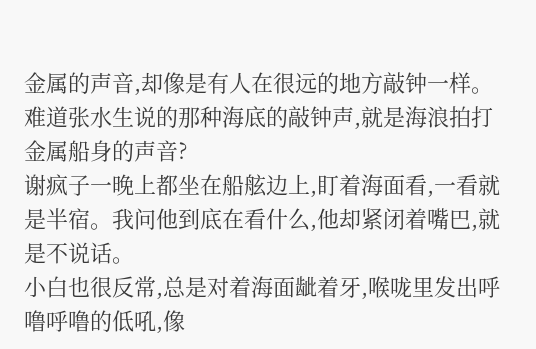金属的声音,却像是有人在很远的地方敲钟一样。
难道张水生说的那种海底的敲钟声,就是海浪拍打金属船身的声音?
谢疯子一晚上都坐在船舷边上,盯着海面看,一看就是半宿。我问他到底在看什么,他却紧闭着嘴巴,就是不说话。
小白也很反常,总是对着海面龇着牙,喉咙里发出呼噜呼噜的低吼,像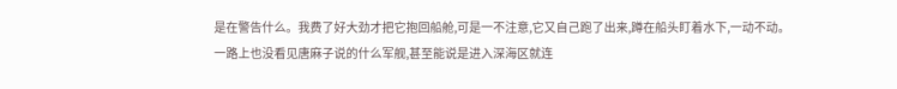是在警告什么。我费了好大劲才把它抱回船舱,可是一不注意,它又自己跑了出来,蹲在船头盯着水下,一动不动。
一路上也没看见唐麻子说的什么军舰,甚至能说是进入深海区就连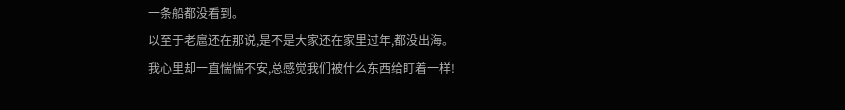一条船都没看到。
以至于老扈还在那说,是不是大家还在家里过年,都没出海。
我心里却一直惴惴不安,总感觉我们被什么东西给盯着一样!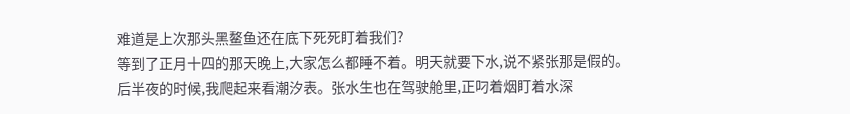难道是上次那头黑鳌鱼还在底下死死盯着我们?
等到了正月十四的那天晚上,大家怎么都睡不着。明天就要下水,说不紧张那是假的。
后半夜的时候,我爬起来看潮汐表。张水生也在驾驶舱里,正叼着烟盯着水深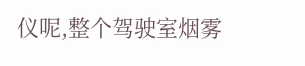仪呢,整个驾驶室烟雾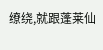缭绕,就跟蓬莱仙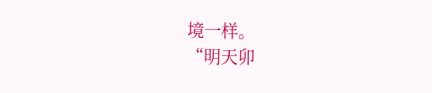境一样。
“明天卯